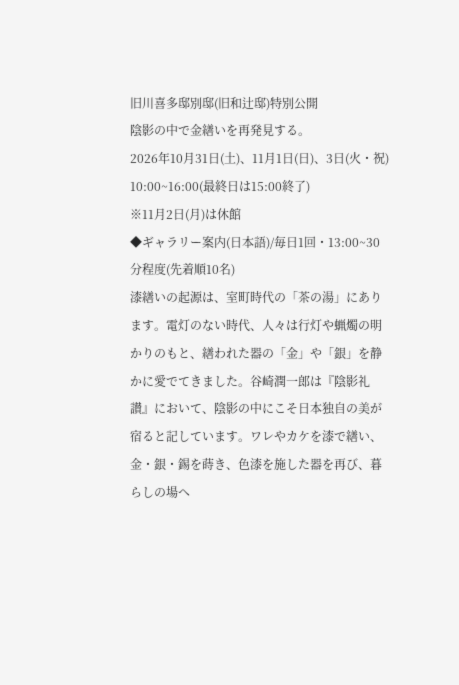旧川喜多邸別邸(旧和辻邸)特別公開
陰影の中で金繕いを再発見する。
2026年10月31日(土)、11月1日(日)、3日(火・祝) 10:00~16:00(最終日は15:00終了)
※11月2日(月)は休館
◆ギャラリー案内(日本語)/毎日1回・13:00~30分程度(先着順10名)
漆繕いの起源は、室町時代の「茶の湯」にあります。電灯のない時代、人々は行灯や蝋燭の明かりのもと、繕われた器の「金」や「銀」を静かに愛でてきました。谷崎潤一郎は『陰影礼讃』において、陰影の中にこそ日本独自の美が宿ると記しています。ワレやカケを漆で繕い、金・銀・錫を蒔き、色漆を施した器を再び、暮らしの場へ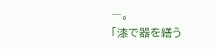―。
「漆で器を繕う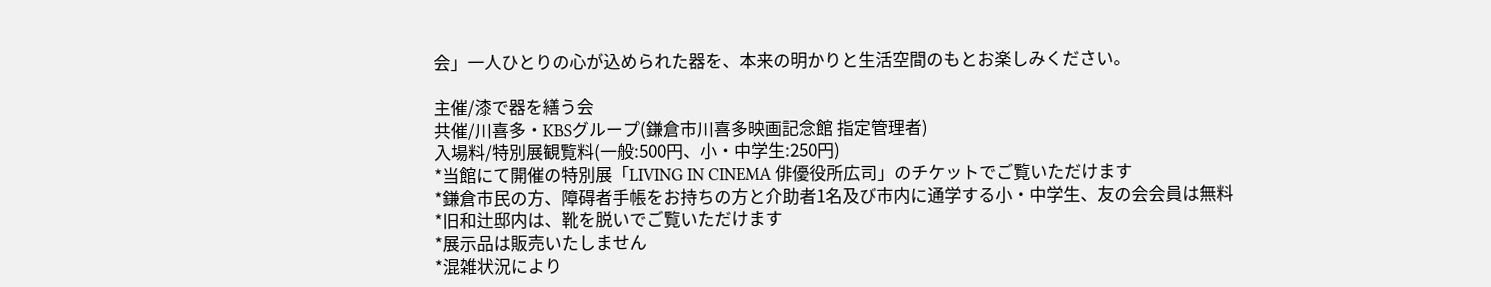会」一人ひとりの心が込められた器を、本来の明かりと生活空間のもとお楽しみください。

主催/漆で器を繕う会
共催/川喜多・KBSグループ(鎌倉市川喜多映画記念館 指定管理者)
入場料/特別展観覧料(一般:500円、小・中学生:250円)
*当館にて開催の特別展「LIVING IN CINEMA 俳優役所広司」のチケットでご覧いただけます
*鎌倉市民の方、障碍者手帳をお持ちの方と介助者1名及び市内に通学する小・中学生、友の会会員は無料
*旧和辻邸内は、靴を脱いでご覧いただけます
*展示品は販売いたしません
*混雑状況により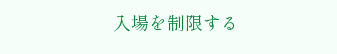入場を制限する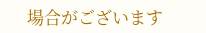場合がございます